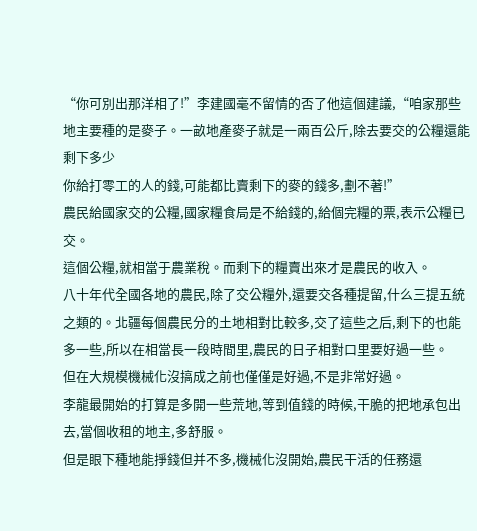“你可別出那洋相了!”李建國毫不留情的否了他這個建議,“咱家那些地主要種的是麥子。一畝地產麥子就是一兩百公斤,除去要交的公糧還能剩下多少
你給打零工的人的錢,可能都比賣剩下的麥的錢多,劃不著!”
農民給國家交的公糧,國家糧食局是不給錢的,給個完糧的票,表示公糧已交。
這個公糧,就相當于農業稅。而剩下的糧賣出來才是農民的收入。
八十年代全國各地的農民,除了交公糧外,還要交各種提留,什么三提五統之類的。北疆每個農民分的土地相對比較多,交了這些之后,剩下的也能多一些,所以在相當長一段時間里,農民的日子相對口里要好過一些。
但在大規模機械化沒搞成之前也僅僅是好過,不是非常好過。
李龍最開始的打算是多開一些荒地,等到值錢的時候,干脆的把地承包出去,當個收租的地主,多舒服。
但是眼下種地能掙錢但并不多,機械化沒開始,農民干活的任務還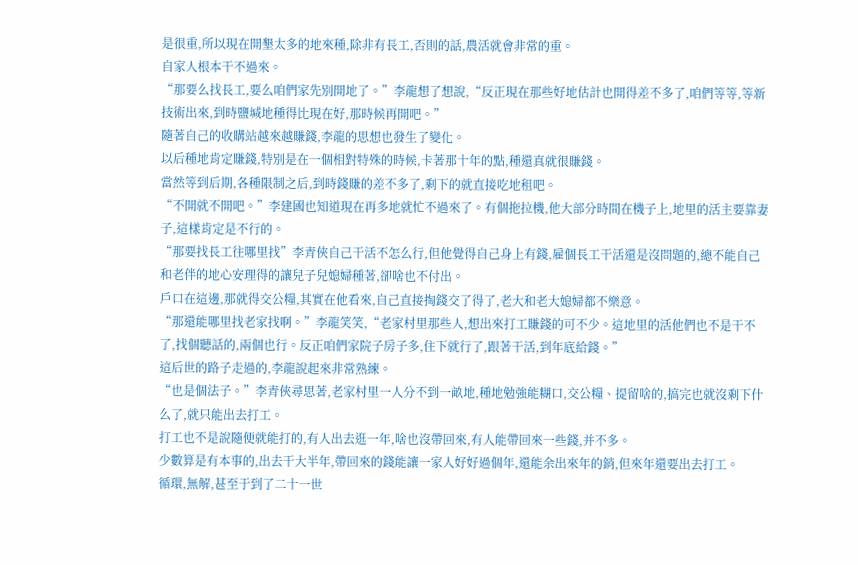是很重,所以現在開墾太多的地來種,除非有長工,否則的話,農活就會非常的重。
自家人根本干不過來。
“那要么找長工,要么咱們家先別開地了。”李龍想了想說,“反正現在那些好地估計也開得差不多了,咱們等等,等新技術出來,到時鹽堿地種得比現在好,那時候再開吧。”
隨著自己的收購站越來越賺錢,李龍的思想也發生了變化。
以后種地肯定賺錢,特別是在一個相對特殊的時候,卡著那十年的點,種還真就很賺錢。
當然等到后期,各種限制之后,到時錢賺的差不多了,剩下的就直接吃地租吧。
“不開就不開吧。”李建國也知道現在再多地就忙不過來了。有個拖拉機,他大部分時間在機子上,地里的活主要靠妻子,這樣肯定是不行的。
“那要找長工往哪里找”李青俠自己干活不怎么行,但他覺得自己身上有錢,雇個長工干活還是沒問題的,總不能自己和老伴的地心安理得的讓兒子兒媳婦種著,卻啥也不付出。
戶口在這邊,那就得交公糧,其實在他看來,自己直接掏錢交了得了,老大和老大媳婦都不樂意。
“那還能哪里找老家找啊。”李龍笑笑,“老家村里那些人,想出來打工賺錢的可不少。這地里的活他們也不是干不了,找個聽話的,兩個也行。反正咱們家院子房子多,住下就行了,跟著干活,到年底給錢。”
這后世的路子走過的,李龍說起來非常熟練。
“也是個法子。”李青俠尋思著,老家村里一人分不到一畝地,種地勉強能糊口,交公糧、提留啥的,搞完也就沒剩下什么了,就只能出去打工。
打工也不是說隨便就能打的,有人出去逛一年,啥也沒帶回來,有人能帶回來一些錢,并不多。
少數算是有本事的,出去干大半年,帶回來的錢能讓一家人好好過個年,還能余出來年的銷,但來年還要出去打工。
循環,無解,甚至于到了二十一世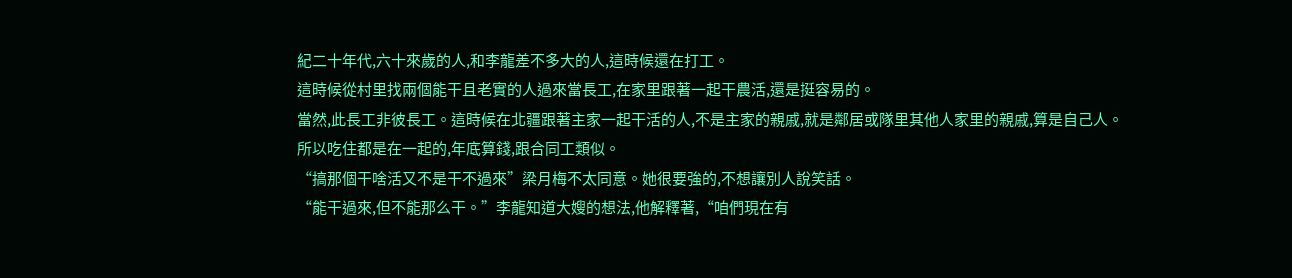紀二十年代,六十來歲的人,和李龍差不多大的人,這時候還在打工。
這時候從村里找兩個能干且老實的人過來當長工,在家里跟著一起干農活,還是挺容易的。
當然,此長工非彼長工。這時候在北疆跟著主家一起干活的人,不是主家的親戚,就是鄰居或隊里其他人家里的親戚,算是自己人。
所以吃住都是在一起的,年底算錢,跟合同工類似。
“搞那個干啥活又不是干不過來”梁月梅不太同意。她很要強的,不想讓別人說笑話。
“能干過來,但不能那么干。”李龍知道大嫂的想法,他解釋著,“咱們現在有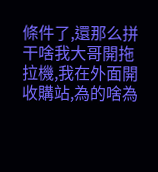條件了,還那么拼干啥我大哥開拖拉機,我在外面開收購站,為的啥為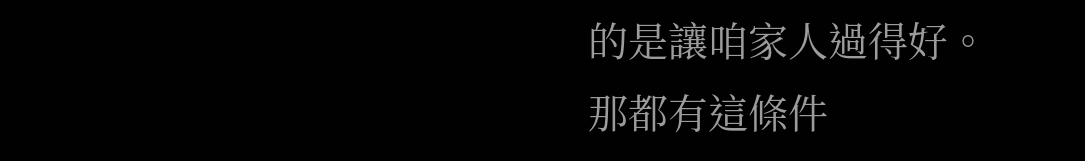的是讓咱家人過得好。
那都有這條件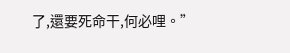了,還要死命干,何必哩。”